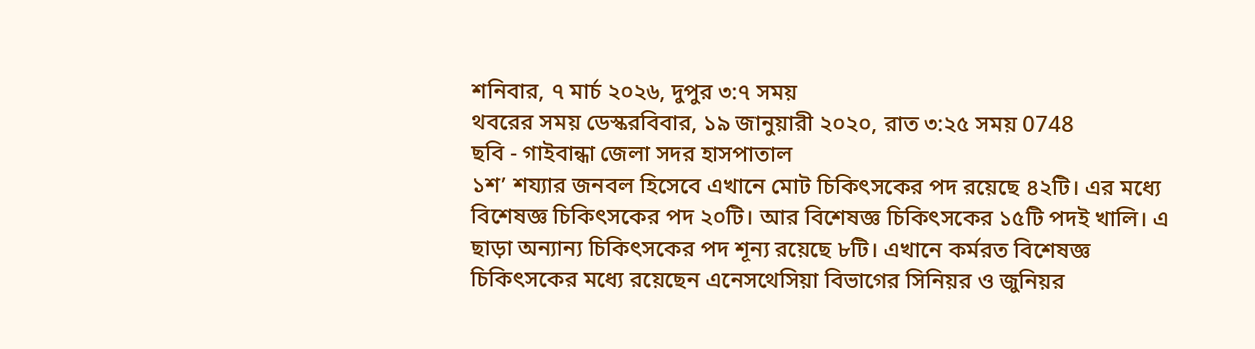শনিবার, ৭ মার্চ ২০২৬, দুপুর ৩:৭ সময়
থবরের সময় ডেস্করবিবার, ১৯ জানুয়ারী ২০২০, রাত ৩:২৫ সময় 0748
ছবি - গাইবান্ধা জেলা সদর হাসপাতাল
১শ’ শয্যার জনবল হিসেবে এখানে মোট চিকিৎসকের পদ রয়েছে ৪২টি। এর মধ্যে বিশেষজ্ঞ চিকিৎসকের পদ ২০টি। আর বিশেষজ্ঞ চিকিৎসকের ১৫টি পদই খালি। এ ছাড়া অন্যান্য চিকিৎসকের পদ শূন্য রয়েছে ৮টি। এখানে কর্মরত বিশেষজ্ঞ চিকিৎসকের মধ্যে রয়েছেন এনেসথেসিয়া বিভাগের সিনিয়র ও জুনিয়র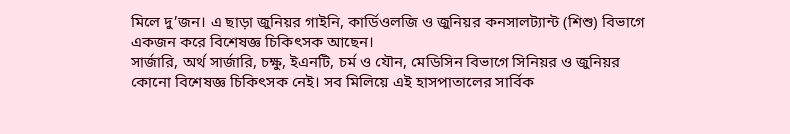মিলে দু’জন। এ ছাড়া জুনিয়র গাইনি, কার্ডিওলজি ও জুনিয়র কনসালট্যান্ট (শিশু) বিভাগে একজন করে বিশেষজ্ঞ চিকিৎসক আছেন।
সার্জারি, অর্থ সার্জারি, চক্ষু, ইএনটি, চর্ম ও যৌন, মেডিসিন বিভাগে সিনিয়র ও জুনিয়র কোনো বিশেষজ্ঞ চিকিৎসক নেই। সব মিলিয়ে এই হাসপাতালের সার্বিক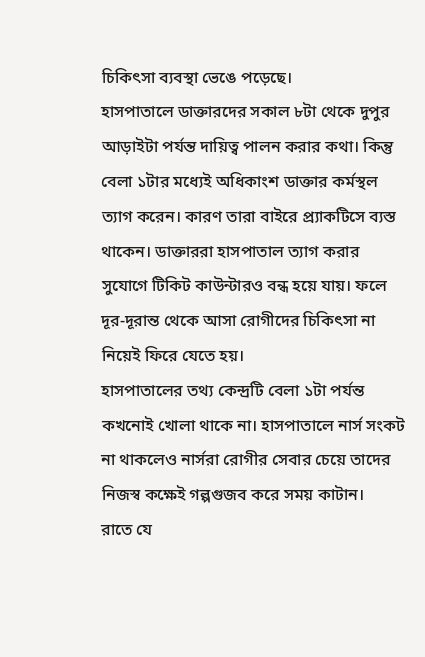চিকিৎসা ব্যবস্থা ভেঙে পড়েছে।
হাসপাতালে ডাক্তারদের সকাল ৮টা থেকে দুপুর আড়াইটা পর্যন্ত দায়িত্ব পালন করার কথা। কিন্তু বেলা ১টার মধ্যেই অধিকাংশ ডাক্তার কর্মস্থল ত্যাগ করেন। কারণ তারা বাইরে প্র্যাকটিসে ব্যস্ত থাকেন। ডাক্তাররা হাসপাতাল ত্যাগ করার সুযোগে টিকিট কাউন্টারও বন্ধ হয়ে যায়। ফলে দূর-দূরান্ত থেকে আসা রোগীদের চিকিৎসা না নিয়েই ফিরে যেতে হয়।
হাসপাতালের তথ্য কেন্দ্রটি বেলা ১টা পর্যন্ত কখনোই খোলা থাকে না। হাসপাতালে নার্স সংকট না থাকলেও নার্সরা রোগীর সেবার চেয়ে তাদের নিজস্ব কক্ষেই গল্পগুজব করে সময় কাটান।
রাতে যে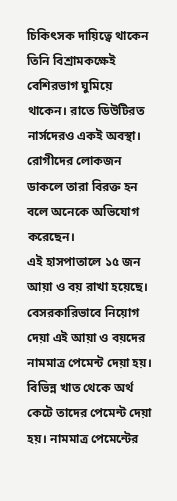চিকিৎসক দায়িত্বে থাকেন তিনি বিশ্রামকক্ষেই বেশিরভাগ ঘুমিয়ে থাকেন। রাতে ডিউটিরত নার্সদেরও একই অবস্থা। রোগীদের লোকজন ডাকলে তারা বিরক্ত হন বলে অনেকে অভিযোগ করেছেন।
এই হাসপাতালে ১৫ জন আয়া ও বয় রাখা হয়েছে। বেসরকারিভাবে নিয়োগ দেয়া এই আয়া ও বয়দের নামমাত্র পেমেন্ট দেয়া হয়। বিভিন্ন খাত থেকে অর্থ কেটে তাদের পেমেন্ট দেয়া হয়। নামমাত্র পেমেন্টের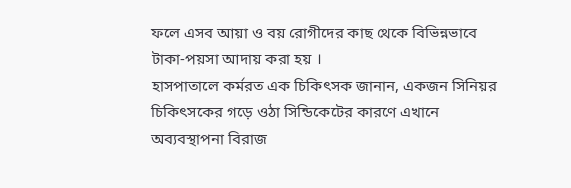ফলে এসব আয়া ও বয় রোগীদের কাছ থেকে বিভিন্নভাবে টাকা-পয়সা আদায় করা হয় ।
হাসপাতালে কর্মরত এক চিকিৎসক জানান, একজন সিনিয়র চিকিৎসকের গড়ে ওঠা সিন্ডিকেটের কারণে এখানে অব্যবস্থাপনা বিরাজ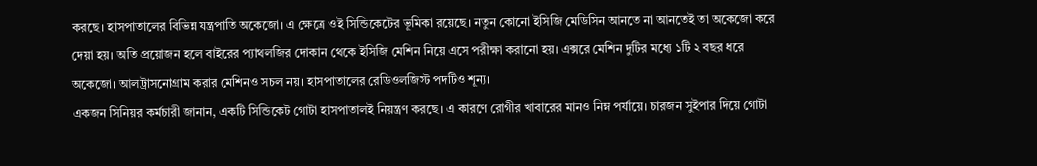করছে। হাসপাতালের বিভিন্ন যন্ত্রপাতি অকেজো। এ ক্ষেত্রে ওই সিন্ডিকেটের ভূমিকা রয়েছে। নতুন কোনো ইসিজি মেডিসিন আনতে না আনতেই তা অকেজো করে দেয়া হয়। অতি প্রয়োজন হলে বাইরের প্যাথলজির দোকান থেকে ইসিজি মেশিন নিয়ে এসে পরীক্ষা করানো হয়। এক্সরে মেশিন দুটির মধ্যে ১টি ২ বছর ধরে অকেজো। আলট্রাসনোগ্রাম করার মেশিনও সচল নয়। হাসপাতালের রেডিওলজিস্ট পদটিও শূন্য।
একজন সিনিয়র কর্মচারী জানান, একটি সিন্ডিকেট গোটা হাসপাতালই নিয়ন্ত্রণ করছে। এ কারণে রোগীর খাবারের মানও নিম্ন পর্যায়ে। চারজন সুইপার দিয়ে গোটা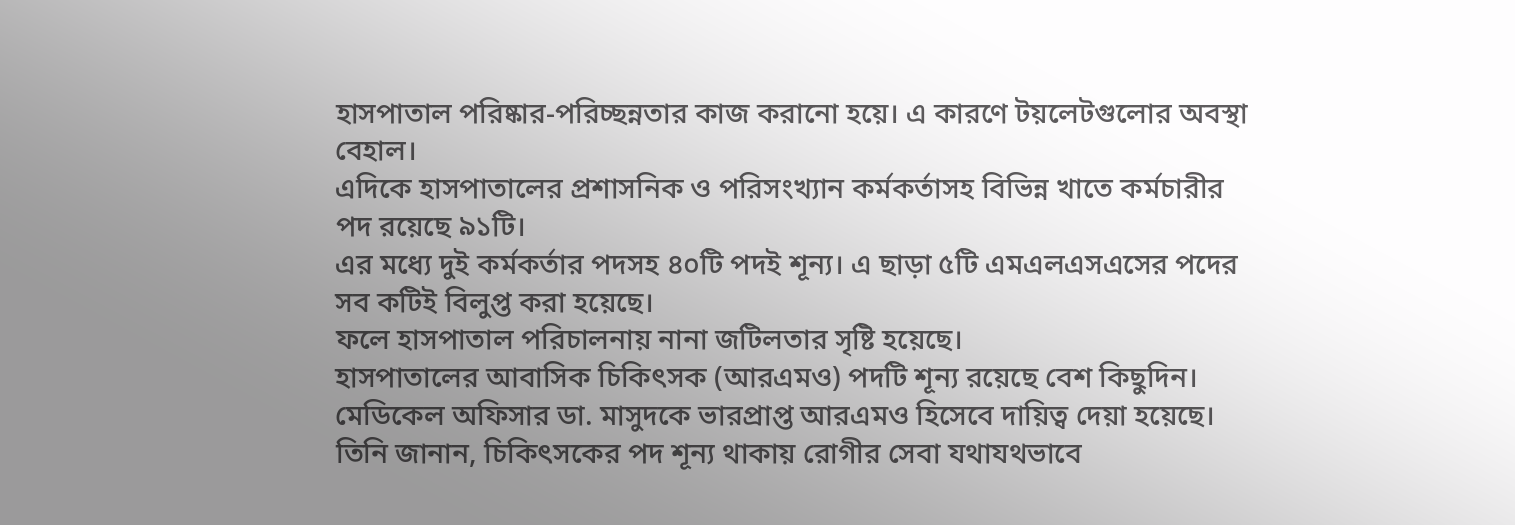হাসপাতাল পরিষ্কার-পরিচ্ছন্নতার কাজ করানো হয়ে। এ কারণে টয়লেটগুলোর অবস্থা বেহাল।
এদিকে হাসপাতালের প্রশাসনিক ও পরিসংখ্যান কর্মকর্তাসহ বিভিন্ন খাতে কর্মচারীর পদ রয়েছে ৯১টি।
এর মধ্যে দুই কর্মকর্তার পদসহ ৪০টি পদই শূন্য। এ ছাড়া ৫টি এমএলএসএসের পদের সব কটিই বিলুপ্ত করা হয়েছে।
ফলে হাসপাতাল পরিচালনায় নানা জটিলতার সৃষ্টি হয়েছে।
হাসপাতালের আবাসিক চিকিৎসক (আরএমও) পদটি শূন্য রয়েছে বেশ কিছুদিন। মেডিকেল অফিসার ডা. মাসুদকে ভারপ্রাপ্ত আরএমও হিসেবে দায়িত্ব দেয়া হয়েছে। তিনি জানান, চিকিৎসকের পদ শূন্য থাকায় রোগীর সেবা যথাযথভাবে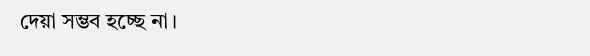দেয়া সম্ভব হচ্ছে না।